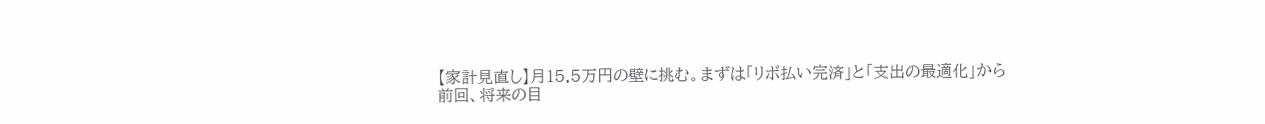【家計見直し】月15.5万円の壁に挑む。まずは「リボ払い完済」と「支出の最適化」から
前回、将来の目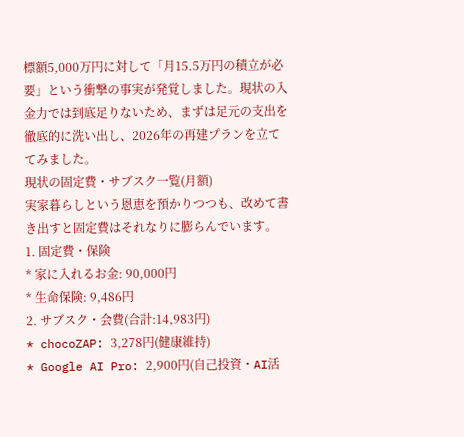標額5,000万円に対して「月15.5万円の積立が必要」という衝撃の事実が発覚しました。現状の入金力では到底足りないため、まずは足元の支出を徹底的に洗い出し、2026年の再建プランを立ててみました。
現状の固定費・サブスク一覧(月額)
実家暮らしという恩恵を預かりつつも、改めて書き出すと固定費はそれなりに膨らんでいます。
1. 固定費・保険
* 家に入れるお金: 90,000円
* 生命保険: 9,486円
2. サブスク・会費(合計:14,983円)
* chocoZAP: 3,278円(健康維持)
* Google AI Pro: 2,900円(自己投資・AI活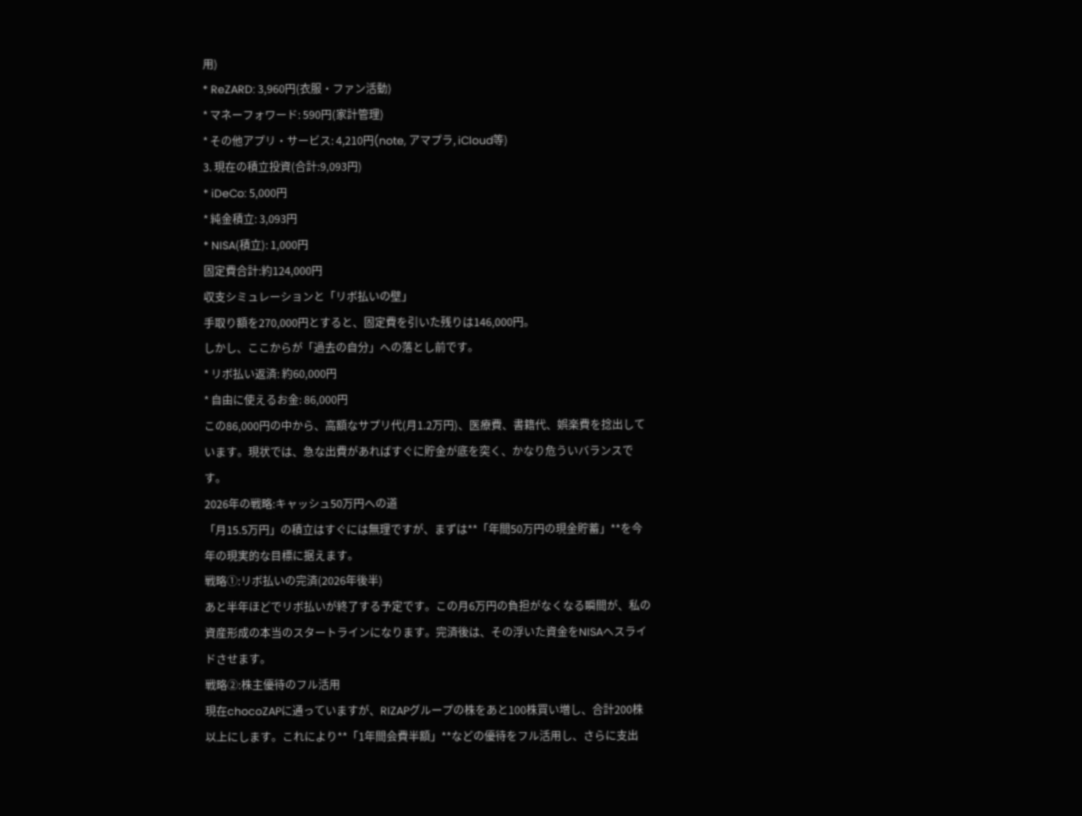用)
* ReZARD: 3,960円(衣服・ファン活動)
* マネーフォワード: 590円(家計管理)
* その他アプリ・サービス: 4,210円(note, アマプラ, iCloud等)
3. 現在の積立投資(合計:9,093円)
* iDeCo: 5,000円
* 純金積立: 3,093円
* NISA(積立): 1,000円
固定費合計:約124,000円
収支シミュレーションと「リボ払いの壁」
手取り額を270,000円とすると、固定費を引いた残りは146,000円。
しかし、ここからが「過去の自分」への落とし前です。
* リボ払い返済: 約60,000円
* 自由に使えるお金: 86,000円
この86,000円の中から、高額なサプリ代(月1.2万円)、医療費、書籍代、娯楽費を捻出しています。現状では、急な出費があればすぐに貯金が底を突く、かなり危ういバランスです。
2026年の戦略:キャッシュ50万円への道
「月15.5万円」の積立はすぐには無理ですが、まずは**「年間50万円の現金貯蓄」**を今年の現実的な目標に据えます。
戦略①:リボ払いの完済(2026年後半)
あと半年ほどでリボ払いが終了する予定です。この月6万円の負担がなくなる瞬間が、私の資産形成の本当のスタートラインになります。完済後は、その浮いた資金をNISAへスライドさせます。
戦略②:株主優待のフル活用
現在chocoZAPに通っていますが、RIZAPグループの株をあと100株買い増し、合計200株以上にします。これにより**「1年間会費半額」**などの優待をフル活用し、さらに支出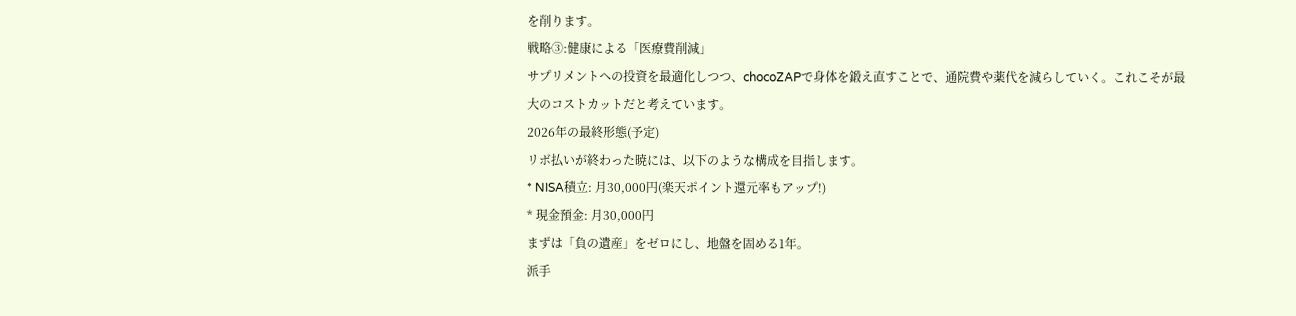を削ります。
戦略③:健康による「医療費削減」
サプリメントへの投資を最適化しつつ、chocoZAPで身体を鍛え直すことで、通院費や薬代を減らしていく。これこそが最大のコストカットだと考えています。
2026年の最終形態(予定)
リボ払いが終わった暁には、以下のような構成を目指します。
* NISA積立: 月30,000円(楽天ポイント還元率もアップ!)
* 現金預金: 月30,000円
まずは「負の遺産」をゼロにし、地盤を固める1年。
派手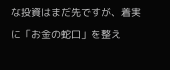な投資はまだ先ですが、着実に「お金の蛇口」を整え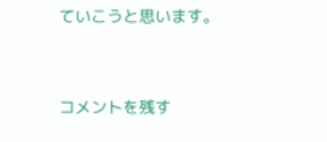ていこうと思います。



コメントを残す